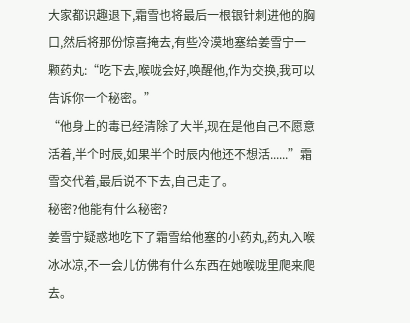大家都识趣退下,霜雪也将最后一根银针刺进他的胸口,然后将那份惊喜掩去,有些冷漠地塞给姜雪宁一颗药丸:“吃下去,喉咙会好,唤醒他,作为交换,我可以告诉你一个秘密。”
“他身上的毒已经清除了大半,现在是他自己不愿意活着,半个时辰,如果半个时辰内他还不想活......”霜雪交代着,最后说不下去,自己走了。
秘密?他能有什么秘密?
姜雪宁疑惑地吃下了霜雪给他塞的小药丸,药丸入喉冰冰凉,不一会儿仿佛有什么东西在她喉咙里爬来爬去。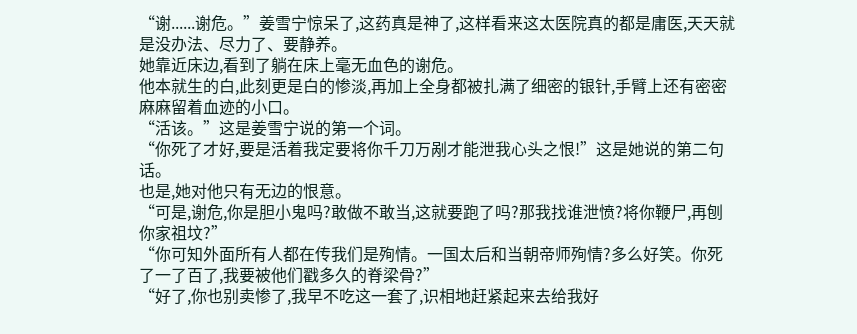“谢......谢危。”姜雪宁惊呆了,这药真是神了,这样看来这太医院真的都是庸医,天天就是没办法、尽力了、要静养。
她靠近床边,看到了躺在床上毫无血色的谢危。
他本就生的白,此刻更是白的惨淡,再加上全身都被扎满了细密的银针,手臂上还有密密麻麻留着血迹的小口。
“活该。”这是姜雪宁说的第一个词。
“你死了才好,要是活着我定要将你千刀万剐才能泄我心头之恨!”这是她说的第二句话。
也是,她对他只有无边的恨意。
“可是,谢危,你是胆小鬼吗?敢做不敢当,这就要跑了吗?那我找谁泄愤?将你鞭尸,再刨你家祖坟?”
“你可知外面所有人都在传我们是殉情。一国太后和当朝帝师殉情?多么好笑。你死了一了百了,我要被他们戳多久的脊梁骨?”
“好了,你也别卖惨了,我早不吃这一套了,识相地赶紧起来去给我好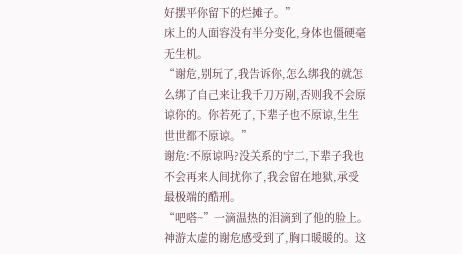好摆平你留下的烂摊子。”
床上的人面容没有半分变化,身体也僵硬毫无生机。
“谢危,别玩了,我告诉你,怎么绑我的就怎么绑了自己来让我千刀万剐,否则我不会原谅你的。你若死了,下辈子也不原谅,生生世世都不原谅。”
谢危:不原谅吗?没关系的宁二,下辈子我也不会再来人间扰你了,我会留在地狱,承受最极端的酷刑。
“吧嗒~”一滴温热的泪滴到了他的脸上。
神游太虚的谢危感受到了,胸口暖暖的。这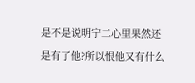是不是说明宁二心里果然还是有了他?所以恨他又有什么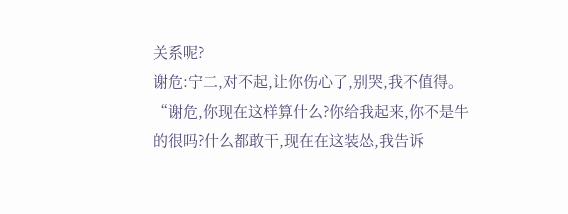关系呢?
谢危:宁二,对不起,让你伤心了,别哭,我不值得。
“谢危,你现在这样算什么?你给我起来,你不是牛的很吗?什么都敢干,现在在这装怂,我告诉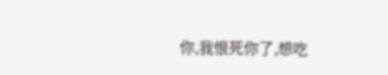你,我恨死你了,想吃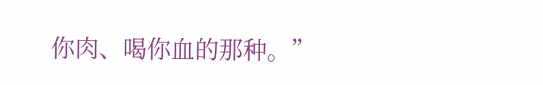你肉、喝你血的那种。”